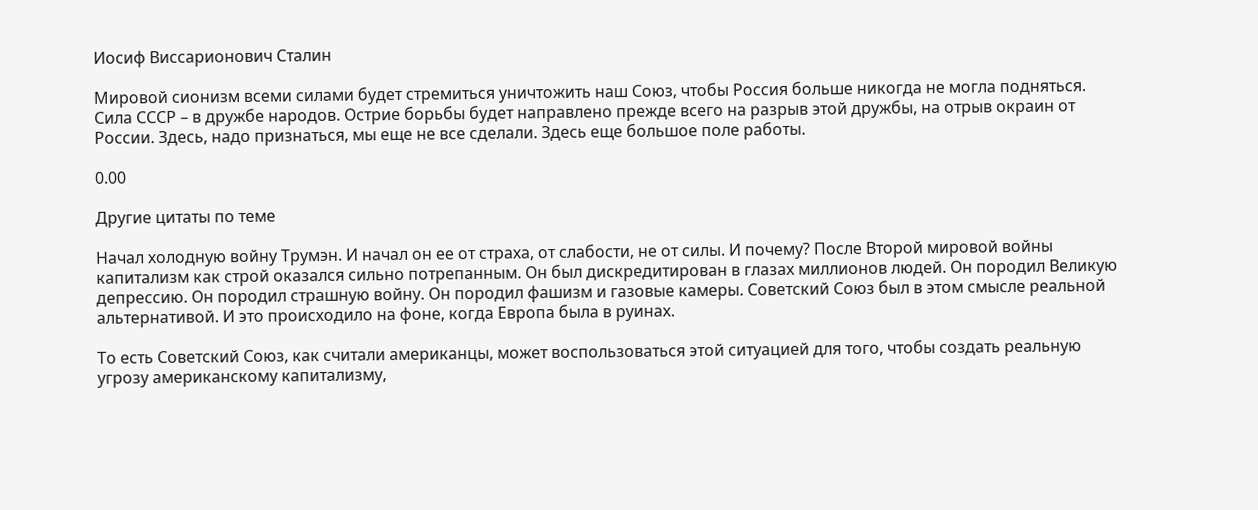Иосиф Виссарионович Сталин

Мировой сионизм всеми силами будет стремиться уничтожить наш Союз, чтобы Россия больше никогда не могла подняться. Сила СССР – в дружбе народов. Острие борьбы будет направлено прежде всего на разрыв этой дружбы, на отрыв окраин от России. Здесь, надо признаться, мы еще не все сделали. Здесь еще большое поле работы.

0.00

Другие цитаты по теме

Начал холодную войну Трумэн. И начал он ее от страха, от слабости, не от силы. И почему? После Второй мировой войны капитализм как строй оказался сильно потрепанным. Он был дискредитирован в глазах миллионов людей. Он породил Великую депрессию. Он породил страшную войну. Он породил фашизм и газовые камеры. Советский Союз был в этом смысле реальной альтернативой. И это происходило на фоне, когда Европа была в руинах.

То есть Советский Союз, как считали американцы, может воспользоваться этой ситуацией для того, чтобы создать реальную угрозу американскому капитализму,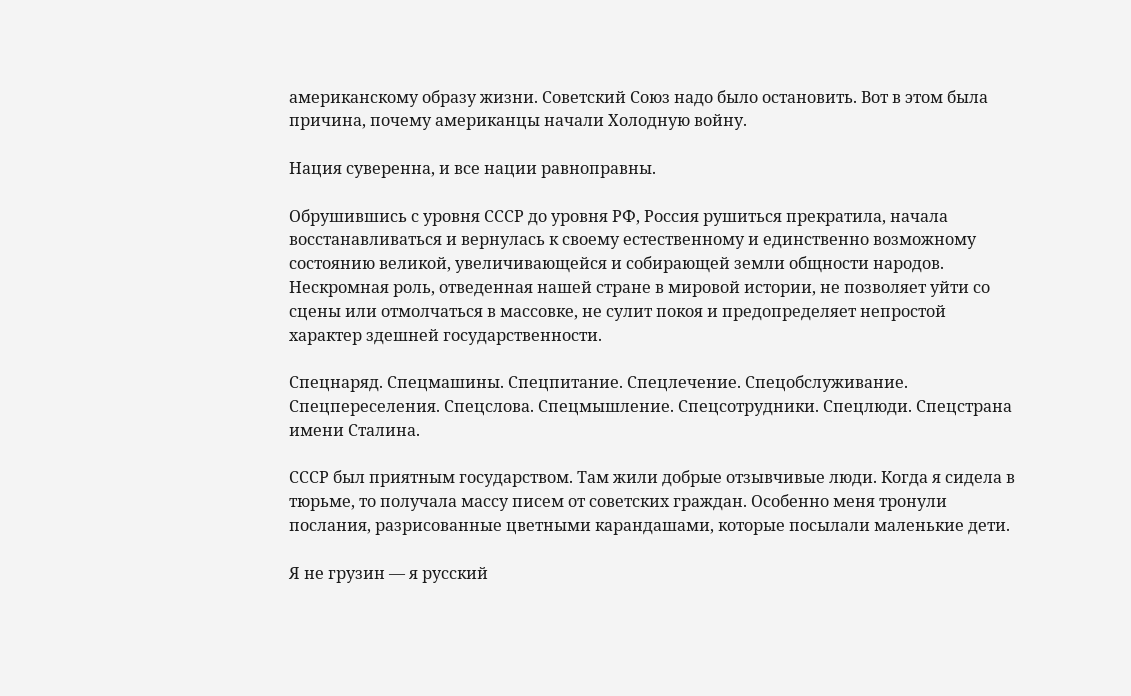американскому образу жизни. Советский Союз надо было остановить. Вот в этом была причина, почему американцы начали Холодную войну.

Нация суверенна, и все нации равноправны.

Обрушившись с уровня СССР до уровня РФ, Россия рушиться прекратила, начала восстанавливаться и вернулась к своему естественному и единственно возможному состоянию великой, увеличивающейся и собирающей земли общности народов. Нескромная роль, отведенная нашей стране в мировой истории, не позволяет уйти со сцены или отмолчаться в массовке, не сулит покоя и предопределяет непростой характер здешней государственности.

Спецнаряд. Спецмашины. Спецпитание. Спецлечение. Спецобслуживание. Спецпереселения. Спецслова. Спецмышление. Спецсотрудники. Спецлюди. Спецстрана имени Сталина.

СССР был приятным государством. Там жили добрые отзывчивые люди. Когда я сидела в тюрьме, то получала массу писем от советских граждан. Особенно меня тронули послания, разрисованные цветными карандашами, которые посылали маленькие дети.

Я не грузин — я русский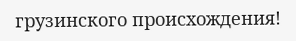грузинского происхождения!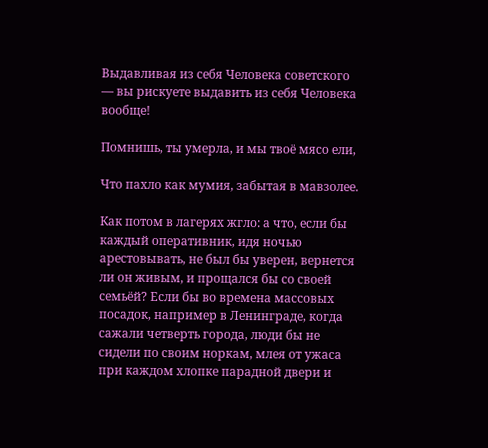Выдавливая из себя Человека советского — вы рискуете выдавить из себя Человека вообще!

Помнишь, ты умерла, и мы твоё мясо ели,

Что пахло как мумия, забытая в мавзолее.

Как потом в лагерях жгло: а что, если бы каждый оперативник, идя ночью арестовывать, не был бы уверен, вернется ли он живым, и прощался бы со своей семьёй? Если бы во времена массовых посадок, например в Ленинграде, когда сажали четверть города, люди бы не сидели по своим норкам, млея от ужаса при каждом хлопке парадной двери и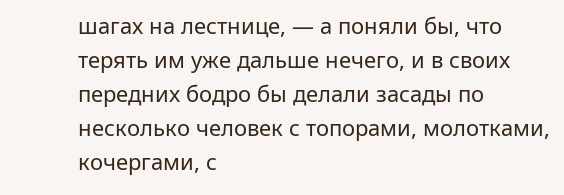шагах на лестнице, — а поняли бы, что терять им уже дальше нечего, и в своих передних бодро бы делали засады по несколько человек с топорами, молотками, кочергами, с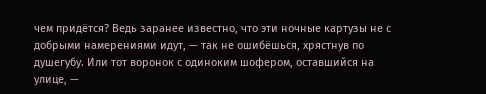чем придётся? Ведь заранее известно, что эти ночные картузы не с добрыми намерениями идут, — так не ошибёшься, хрястнув по душегубу. Или тот воронок с одиноким шофером, оставшийся на улице, —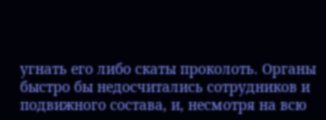угнать его либо скаты проколоть. Органы быстро бы недосчитались сотрудников и подвижного состава, и, несмотря на всю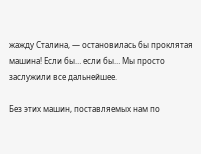жажду Сталина, — остановилась бы проклятая машина! Если бы… если бы… Мы просто заслужили все дальнейшее.

Без этих машин, поставляемых нам по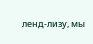ленд-лизу, мы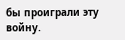бы проиграли эту войну.